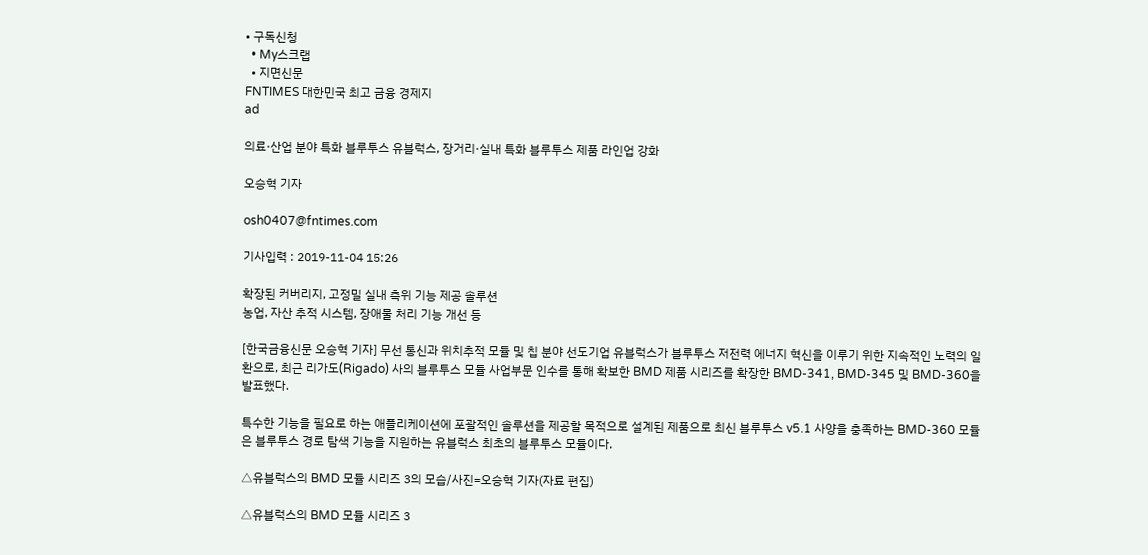• 구독신청
  • My스크랩
  • 지면신문
FNTIMES 대한민국 최고 금융 경제지
ad

의료·산업 분야 특화 블루투스 유블럭스, 장거리·실내 특화 블루투스 제품 라인업 강화

오승혁 기자

osh0407@fntimes.com

기사입력 : 2019-11-04 15:26

확장된 커버리지, 고정밀 실내 측위 기능 제공 솔루션
농업, 자산 추적 시스템, 장애물 처리 기능 개선 등

[한국금융신문 오승혁 기자] 무선 통신과 위치추적 모듈 및 칩 분야 선도기업 유블럭스가 블루투스 저전력 에너지 혁신을 이루기 위한 지속적인 노력의 일환으로, 최근 리가도(Rigado) 사의 블루투스 모듈 사업부문 인수를 통해 확보한 BMD 제품 시리즈를 확장한 BMD-341, BMD-345 및 BMD-360을 발표했다.

특수한 기능을 필요로 하는 애플리케이션에 포괄적인 솔루션을 제공할 목적으로 설계된 제품으로 최신 블루투스 v5.1 사양을 충족하는 BMD-360 모듈은 블루투스 경로 탐색 기능을 지원하는 유블럭스 최초의 블루투스 모듈이다.

△유블럭스의 BMD 모듈 시리즈 3의 모습/사진=오승혁 기자(자료 편집)

△유블럭스의 BMD 모듈 시리즈 3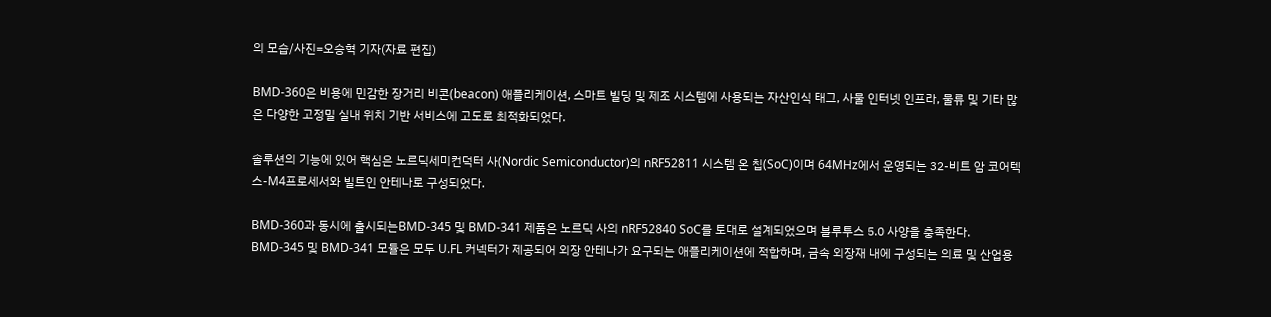의 모습/사진=오승혁 기자(자료 편집)

BMD-360은 비용에 민감한 장거리 비콘(beacon) 애플리케이션, 스마트 빌딩 및 제조 시스템에 사용되는 자산인식 태그, 사물 인터넷 인프라, 물류 및 기타 많은 다양한 고정밀 실내 위치 기반 서비스에 고도로 최적화되었다.

솔루션의 기능에 있어 핵심은 노르딕세미컨덕터 사(Nordic Semiconductor)의 nRF52811 시스템 온 칩(SoC)이며 64MHz에서 운영되는 32-비트 암 코어텍스-M4프로세서와 빌트인 안테나로 구성되었다.

BMD-360과 동시에 출시되는BMD-345 및 BMD-341 제품은 노르딕 사의 nRF52840 SoC를 토대로 설계되었으며 블루투스 5.0 사양을 충족한다. BMD-345 및 BMD-341 모듈은 모두 U.FL 커넥터가 제공되어 외장 안테나가 요구되는 애플리케이션에 적합하며, 금속 외장재 내에 구성되는 의료 및 산업용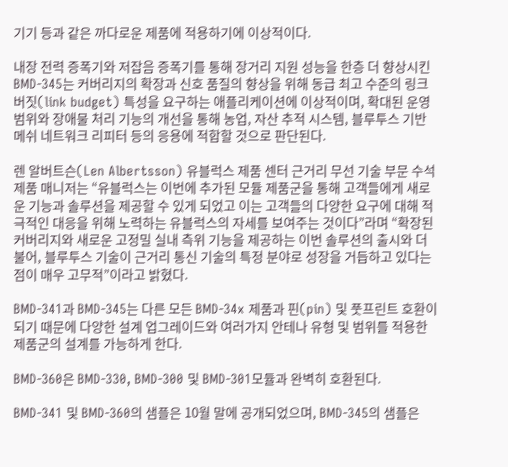기기 등과 같은 까다로운 제품에 적용하기에 이상적이다.

내장 전력 증폭기와 저잡음 증폭기를 통해 장거리 지원 성능을 한층 더 향상시킨 BMD-345는 커버리지의 확장과 신호 품질의 향상을 위해 동급 최고 수준의 링크 버짓(link budget) 특성을 요구하는 애플리케이션에 이상적이며, 확대된 운영 범위와 장애물 처리 기능의 개선을 통해 농업, 자산 추적 시스템, 블루투스 기반 메쉬 네트워크 리피터 등의 응용에 적합할 것으로 판단된다.

렌 알버트슨(Len Albertsson) 유블럭스 제품 센터 근거리 무선 기술 부문 수석 제품 매니저는 “유블럭스는 이번에 추가된 모듈 제품군을 통해 고객들에게 새로운 기능과 솔루션을 제공할 수 있게 되었고 이는 고객들의 다양한 요구에 대해 적극적인 대응을 위해 노력하는 유블럭스의 자세를 보여주는 것이다”라며 “확장된 커버리지와 새로운 고정밀 실내 측위 기능을 제공하는 이번 솔루션의 출시와 더불어, 블루투스 기술이 근거리 통신 기술의 특정 분야로 성장을 거듭하고 있다는 점이 매우 고무적”이라고 밝혔다.

BMD-341과 BMD-345는 다른 모든 BMD-34x 제품과 핀(pin) 및 풋프린트 호환이 되기 때문에 다양한 설계 업그레이드와 여러가지 안테나 유형 및 범위를 적용한 제품군의 설계를 가능하게 한다.

BMD-360은 BMD-330, BMD-300 및 BMD-301모듈과 완벽히 호환된다.

BMD-341 및 BMD-360의 샘플은 10월 말에 공개되었으며, BMD-345의 샘플은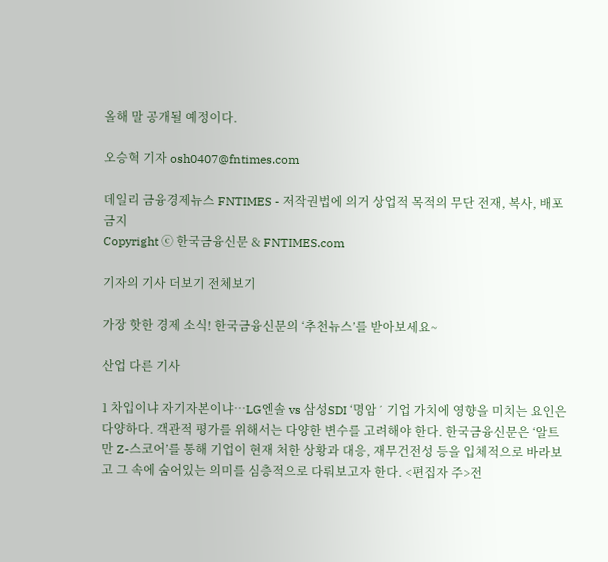올해 말 공개될 예정이다.

오승혁 기자 osh0407@fntimes.com

데일리 금융경제뉴스 FNTIMES - 저작권법에 의거 상업적 목적의 무단 전재, 복사, 배포 금지
Copyright ⓒ 한국금융신문 & FNTIMES.com

기자의 기사 더보기 전체보기

가장 핫한 경제 소식! 한국금융신문의 ‘추천뉴스’를 받아보세요~

산업 다른 기사

1 차입이냐 자기자본이냐…LG엔솔 vs 삼성SDI ‘명암ʼ 기업 가치에 영향을 미치는 요인은 다양하다. 객관적 평가를 위해서는 다양한 변수를 고려해야 한다. 한국금융신문은 ‘알트만 Z-스코어’를 통해 기업이 현재 처한 상황과 대응, 재무건전성 등을 입체적으로 바라보고 그 속에 숨어있는 의미를 심층적으로 다뤄보고자 한다. <편집자 주>전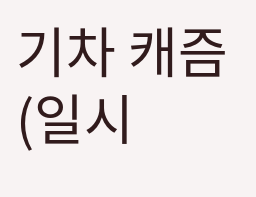기차 캐즘(일시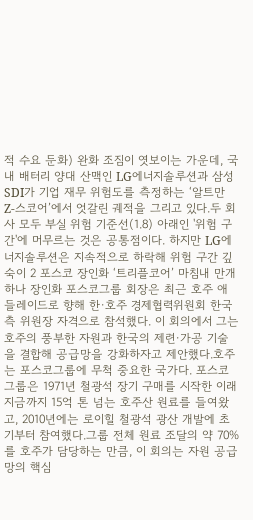적 수요 둔화) 완화 조짐이 엿보이는 가운데, 국내 배터리 양대 산맥인 LG에너지솔루션과 삼성SDI가 기업 재무 위험도를 측정하는 ‘알트만 Z-스코어’에서 엇갈린 궤적을 그리고 있다.두 회사 모두 부실 위험 기준선(1.8) 아래인 '위험 구간'에 머무르는 것은 공통점이다. 하지만 LG에너지솔루션은 지속적으로 하락해 위험 구간 깊숙이 2 포스코 장인화 ‘트리플코어’ 마침내 만개하나 장인화 포스코그룹 회장은 최근 호주 애들레이드로 향해 한·호주 경제협력위원회 한국 측 위원장 자격으로 참석했다. 이 회의에서 그는 호주의 풍부한 자원과 한국의 제련·가공 기술을 결합해 공급망을 강화하자고 제안했다.호주는 포스코그룹에 무척 중요한 국가다. 포스코그룹은 1971년 철광석 장기 구매를 시작한 이래 지금까지 15억 톤 넘는 호주산 원료를 들여왔고, 2010년에는 로이힐 철광석 광산 개발에 초기부터 참여했다.그룹 전체 원료 조달의 약 70%를 호주가 담당하는 만큼, 이 회의는 자원 공급망의 핵심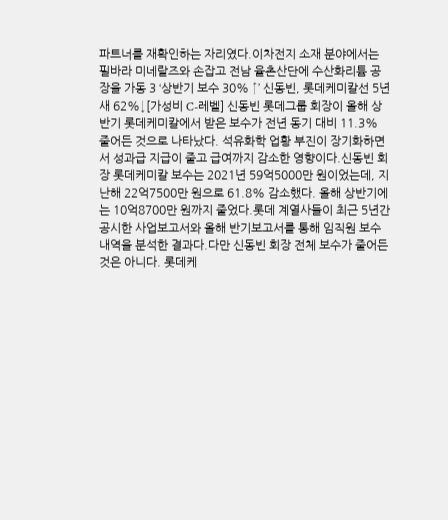파트너를 재확인하는 자리였다.이차전지 소재 분야에서는 필바라 미네랄즈와 손잡고 전남 율촌산단에 수산화리튬 공장을 가동 3 ‘상반기 보수 30% ↑’ 신동빈, 롯데케미칼선 5년 새 62%↓[가성비 C-레벨] 신동빈 롯데그룹 회장이 올해 상반기 롯데케미칼에서 받은 보수가 전년 동기 대비 11.3% 줄어든 것으로 나타났다. 석유화학 업황 부진이 장기화하면서 성과급 지급이 줄고 급여까지 감소한 영향이다.신동빈 회장 롯데케미칼 보수는 2021년 59억5000만 원이었는데, 지난해 22억7500만 원으로 61.8% 감소했다. 올해 상반기에는 10억8700만 원까지 줄었다.롯데 계열사들이 최근 5년간 공시한 사업보고서와 올해 반기보고서를 통해 임직원 보수 내역을 분석한 결과다.다만 신동빈 회장 전체 보수가 줄어든 것은 아니다. 롯데케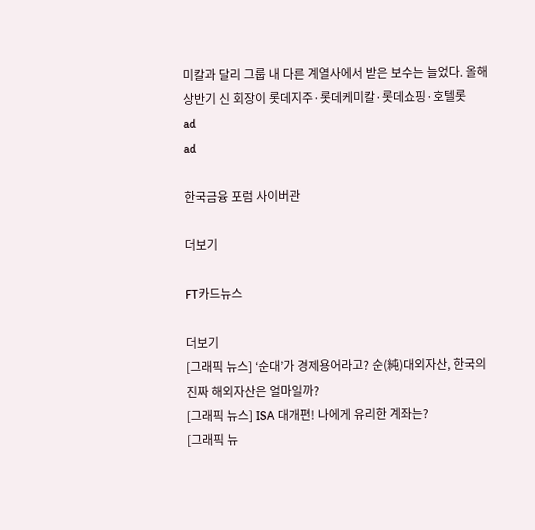미칼과 달리 그룹 내 다른 계열사에서 받은 보수는 늘었다. 올해 상반기 신 회장이 롯데지주·롯데케미칼·롯데쇼핑·호텔롯
ad
ad

한국금융 포럼 사이버관

더보기

FT카드뉴스

더보기
[그래픽 뉴스] ‘순대’가 경제용어라고? 순(純)대외자산, 한국의 진짜 해외자산은 얼마일까?
[그래픽 뉴스] ISA 대개편! 나에게 유리한 계좌는?
[그래픽 뉴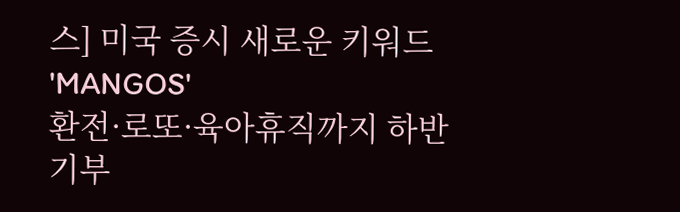스] 미국 증시 새로운 키워드 'MANGOS'
환전·로또·육아휴직까지 하반기부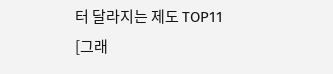터 달라지는 제도 TOP11
[그래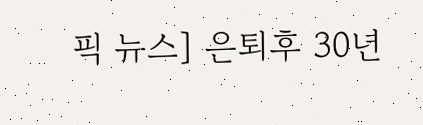픽 뉴스] 은퇴후 30년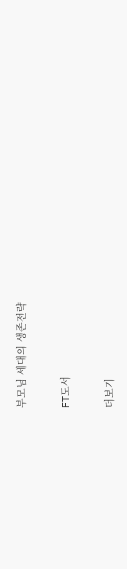부모님 세대의 생존전략

FT도서

더보기